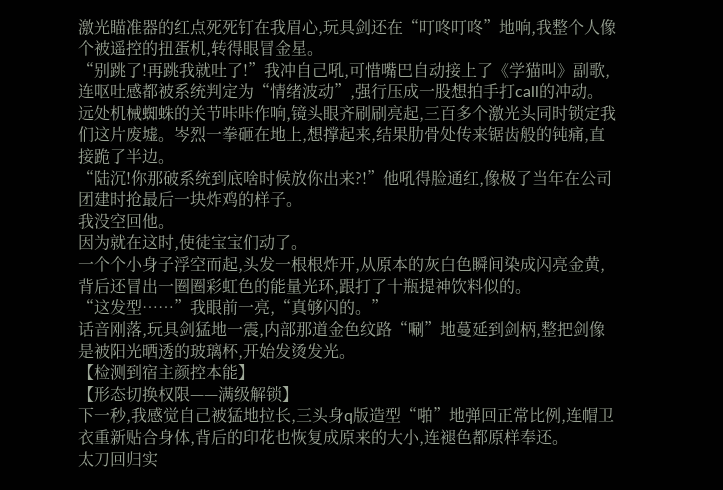激光瞄准器的红点死死钉在我眉心,玩具剑还在“叮咚叮咚”地响,我整个人像个被遥控的扭蛋机,转得眼冒金星。
“别跳了!再跳我就吐了!”我冲自己吼,可惜嘴巴自动接上了《学猫叫》副歌,连呕吐感都被系统判定为“情绪波动”,强行压成一股想拍手打call的冲动。
远处机械蜘蛛的关节咔咔作响,镜头眼齐刷刷亮起,三百多个激光头同时锁定我们这片废墟。岑烈一拳砸在地上,想撑起来,结果肋骨处传来锯齿般的钝痛,直接跪了半边。
“陆沉!你那破系统到底啥时候放你出来?!”他吼得脸通红,像极了当年在公司团建时抢最后一块炸鸡的样子。
我没空回他。
因为就在这时,使徒宝宝们动了。
一个个小身子浮空而起,头发一根根炸开,从原本的灰白色瞬间染成闪亮金黄,背后还冒出一圈圈彩虹色的能量光环,跟打了十瓶提神饮料似的。
“这发型……”我眼前一亮,“真够闪的。”
话音刚落,玩具剑猛地一震,内部那道金色纹路“唰”地蔓延到剑柄,整把剑像是被阳光晒透的玻璃杯,开始发烫发光。
【检测到宿主颜控本能】
【形态切换权限——满级解锁】
下一秒,我感觉自己被猛地拉长,三头身q版造型“啪”地弹回正常比例,连帽卫衣重新贴合身体,背后的印花也恢复成原来的大小,连褪色都原样奉还。
太刀回归实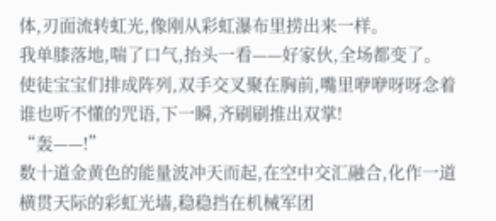体,刃面流转虹光,像刚从彩虹瀑布里捞出来一样。
我单膝落地,喘了口气,抬头一看——好家伙,全场都变了。
使徒宝宝们排成阵列,双手交叉聚在胸前,嘴里咿咿呀呀念着谁也听不懂的咒语,下一瞬,齐刷刷推出双掌!
“轰——!”
数十道金黄色的能量波冲天而起,在空中交汇融合,化作一道横贯天际的彩虹光墙,稳稳挡在机械军团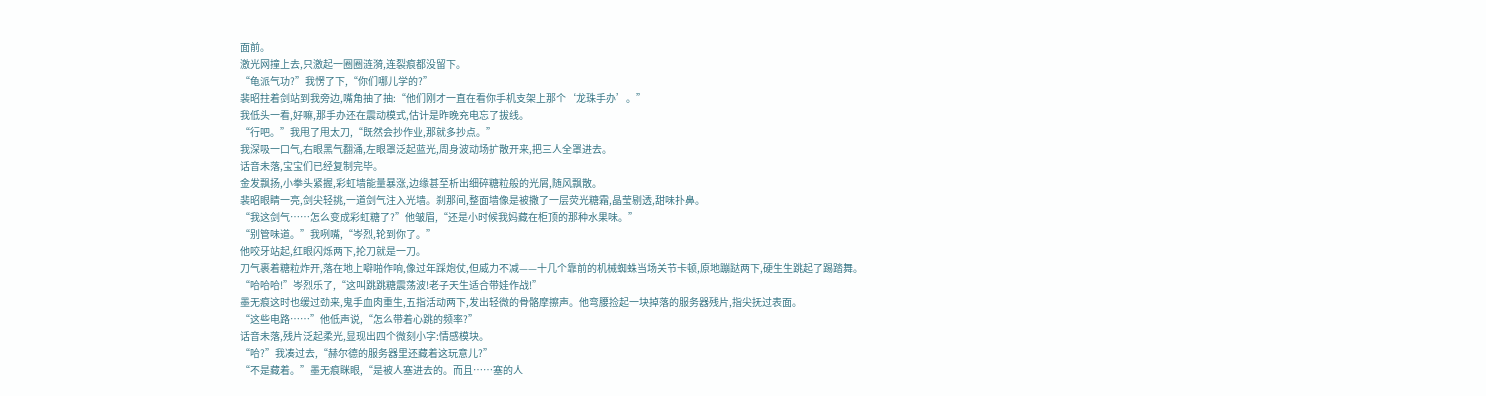面前。
激光网撞上去,只激起一圈圈涟漪,连裂痕都没留下。
“龟派气功?”我愣了下,“你们哪儿学的?”
裴昭拄着剑站到我旁边,嘴角抽了抽:“他们刚才一直在看你手机支架上那个‘龙珠手办’。”
我低头一看,好嘛,那手办还在震动模式,估计是昨晚充电忘了拔线。
“行吧。”我甩了甩太刀,“既然会抄作业,那就多抄点。”
我深吸一口气,右眼黑气翻涌,左眼罩泛起蓝光,周身波动场扩散开来,把三人全罩进去。
话音未落,宝宝们已经复制完毕。
金发飘扬,小拳头紧握,彩虹墙能量暴涨,边缘甚至析出细碎糖粒般的光屑,随风飘散。
裴昭眼睛一亮,剑尖轻挑,一道剑气注入光墙。刹那间,整面墙像是被撒了一层荧光糖霜,晶莹剔透,甜味扑鼻。
“我这剑气……怎么变成彩虹糖了?”他皱眉,“还是小时候我妈藏在柜顶的那种水果味。”
“别管味道。”我咧嘴,“岑烈,轮到你了。”
他咬牙站起,红眼闪烁两下,抡刀就是一刀。
刀气裹着糖粒炸开,落在地上噼啪作响,像过年踩炮仗,但威力不减——十几个靠前的机械蜘蛛当场关节卡顿,原地蹦跶两下,硬生生跳起了踢踏舞。
“哈哈哈!”岑烈乐了,“这叫跳跳糖震荡波!老子天生适合带娃作战!”
墨无痕这时也缓过劲来,鬼手血肉重生,五指活动两下,发出轻微的骨骼摩擦声。他弯腰捡起一块掉落的服务器残片,指尖抚过表面。
“这些电路……”他低声说,“怎么带着心跳的频率?”
话音未落,残片泛起柔光,显现出四个微刻小字:情感模块。
“哈?”我凑过去,“赫尔德的服务器里还藏着这玩意儿?”
“不是藏着。”墨无痕眯眼,“是被人塞进去的。而且……塞的人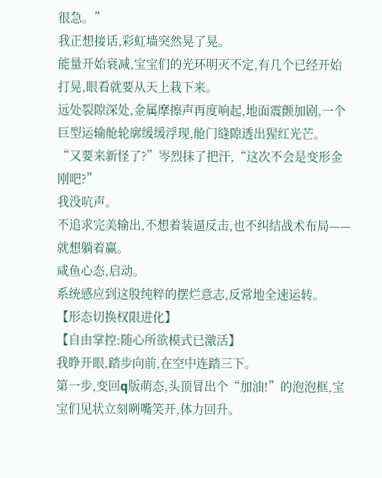很急。”
我正想接话,彩虹墙突然晃了晃。
能量开始衰减,宝宝们的光环明灭不定,有几个已经开始打晃,眼看就要从天上栽下来。
远处裂隙深处,金属摩擦声再度响起,地面震颤加剧,一个巨型运输舱轮廓缓缓浮现,舱门缝隙透出猩红光芒。
“又要来新怪了?”岑烈抹了把汗,“这次不会是变形金刚吧?”
我没吭声。
不追求完美输出,不想着装逼反击,也不纠结战术布局——就想躺着赢。
咸鱼心态,启动。
系统感应到这股纯粹的摆烂意志,反常地全速运转。
【形态切换权限进化】
【自由掌控:随心所欲模式已激活】
我睁开眼,踏步向前,在空中连踏三下。
第一步,变回q版萌态,头顶冒出个“加油!”的泡泡框,宝宝们见状立刻咧嘴笑开,体力回升。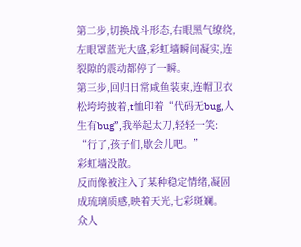第二步,切换战斗形态,右眼黑气缭绕,左眼罩蓝光大盛,彩虹墙瞬间凝实,连裂隙的震动都停了一瞬。
第三步,回归日常咸鱼装束,连帽卫衣松垮垮披着,t恤印着“代码无bug,人生有bug”,我举起太刀,轻轻一笑:
“行了,孩子们,歇会儿吧。”
彩虹墙没散。
反而像被注入了某种稳定情绪,凝固成琉璃质感,映着天光,七彩斑斓。
众人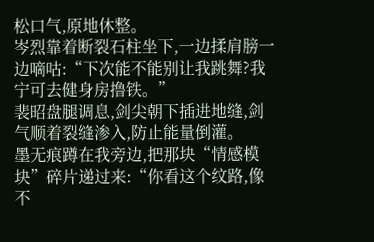松口气,原地休整。
岑烈靠着断裂石柱坐下,一边揉肩膀一边嘀咕:“下次能不能别让我跳舞?我宁可去健身房撸铁。”
裴昭盘腿调息,剑尖朝下插进地缝,剑气顺着裂缝渗入,防止能量倒灌。
墨无痕蹲在我旁边,把那块“情感模块”碎片递过来:“你看这个纹路,像不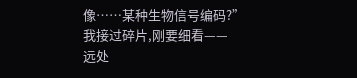像……某种生物信号编码?”
我接过碎片,刚要细看——
远处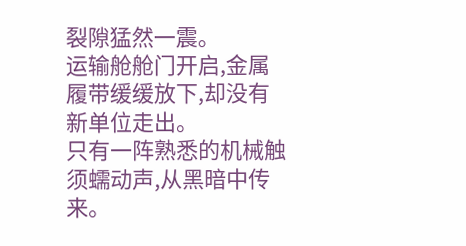裂隙猛然一震。
运输舱舱门开启,金属履带缓缓放下,却没有新单位走出。
只有一阵熟悉的机械触须蠕动声,从黑暗中传来。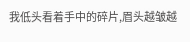我低头看着手中的碎片,眉头越皱越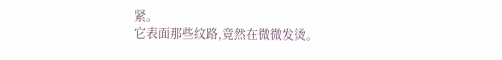紧。
它表面那些纹路,竟然在微微发烫。